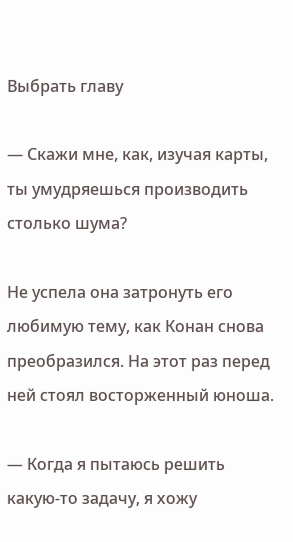Выбрать главу

— Скажи мне, как, изучая карты, ты умудряешься производить столько шума?

Не успела она затронуть его любимую тему, как Конан снова преобразился. На этот раз перед ней стоял восторженный юноша.

— Когда я пытаюсь решить какую-то задачу, я хожу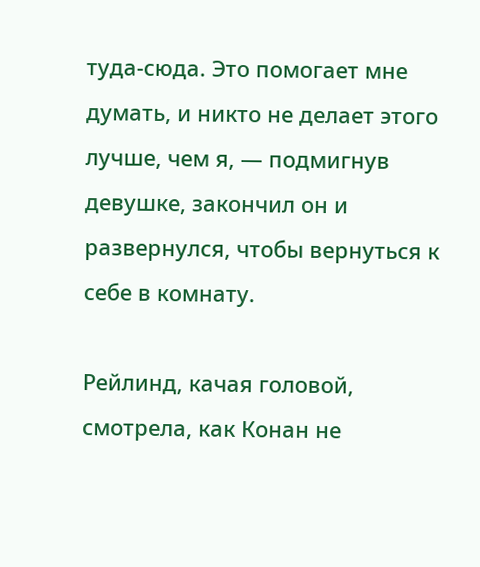туда-сюда. Это помогает мне думать, и никто не делает этого лучше, чем я, — подмигнув девушке, закончил он и развернулся, чтобы вернуться к себе в комнату.

Рейлинд, качая головой, смотрела, как Конан не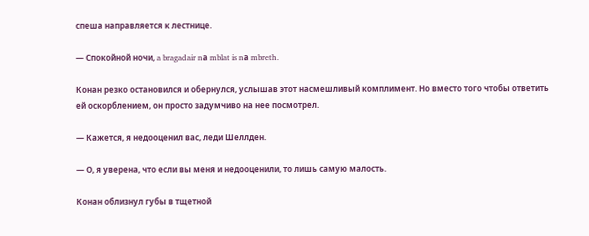спеша направляется к лестнице.

— Спокойной ночи, a bragadair nа mblat is nа mbreth.

Конан резко остановился и обернулся, услышав этот насмешливый комплимент. Но вместо того чтобы ответить ей оскорблением, он просто задумчиво на нее посмотрел.

— Кажется, я недооценил вас, леди Шеллден.

— О, я уверена, что если вы меня и недооценили, то лишь самую малость.

Конан облизнул губы в тщетной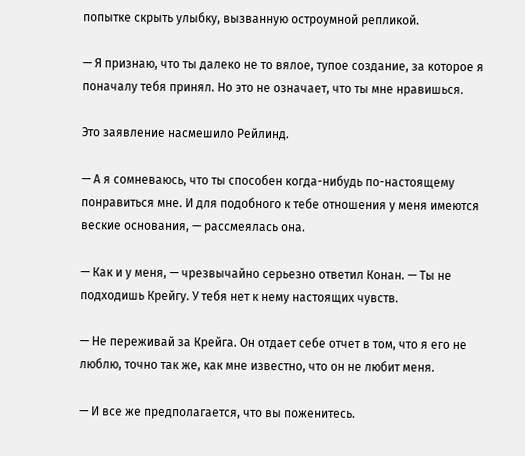попытке скрыть улыбку, вызванную остроумной репликой.

— Я признаю, что ты далеко не то вялое, тупое создание, за которое я поначалу тебя принял. Но это не означает, что ты мне нравишься.

Это заявление насмешило Рейлинд.

— А я сомневаюсь, что ты способен когда-нибудь по-настоящему понравиться мне. И для подобного к тебе отношения у меня имеются веские основания, — рассмеялась она.

— Как и у меня, — чрезвычайно серьезно ответил Конан. — Ты не подходишь Крейгу. У тебя нет к нему настоящих чувств.

— Не переживай за Крейга. Он отдает себе отчет в том, что я его не люблю, точно так же, как мне известно, что он не любит меня.

— И все же предполагается, что вы поженитесь.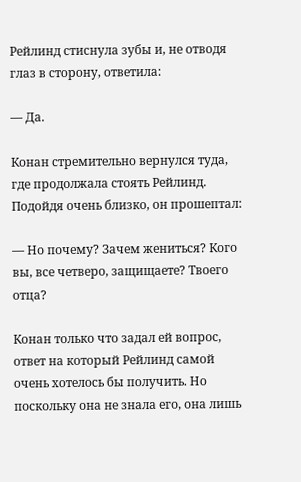Рейлинд стиснула зубы и, не отводя глаз в сторону, ответила:

— Да.

Конан стремительно вернулся туда, где продолжала стоять Рейлинд. Подойдя очень близко, он прошептал:

— Но почему? Зачем жениться? Кого вы, все четверо, защищаете? Твоего отца?

Конан только что задал ей вопрос, ответ на который Рейлинд самой очень хотелось бы получить. Но поскольку она не знала его, она лишь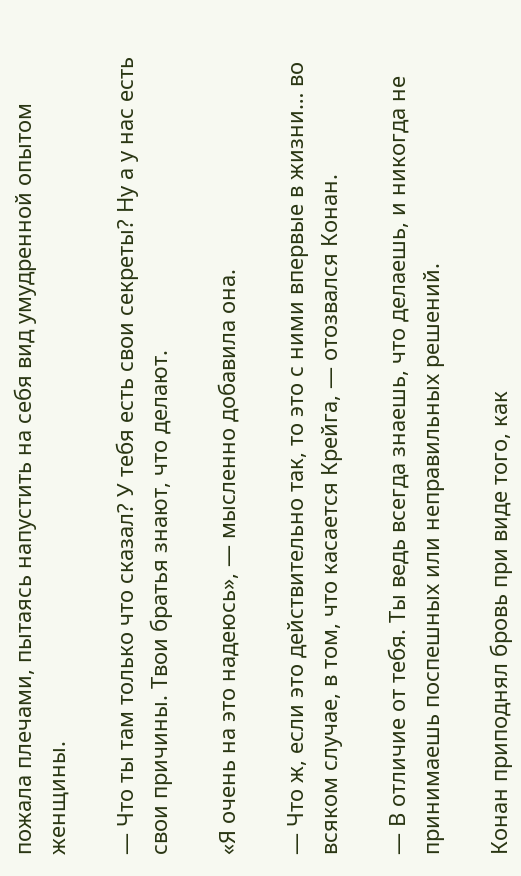пожала плечами, пытаясь напустить на себя вид умудренной опытом женщины.

— Что ты там только что сказал? У тебя есть свои секреты? Ну а у нас есть свои причины. Твои братья знают, что делают.

«Я очень на это надеюсь», — мысленно добавила она.

— Что ж, если это действительно так, то это с ними впервые в жизни… во всяком случае, в том, что касается Крейга, — отозвался Конан.

— В отличие от тебя. Ты ведь всегда знаешь, что делаешь, и никогда не принимаешь поспешных или неправильных решений.

Конан приподнял бровь при виде того, как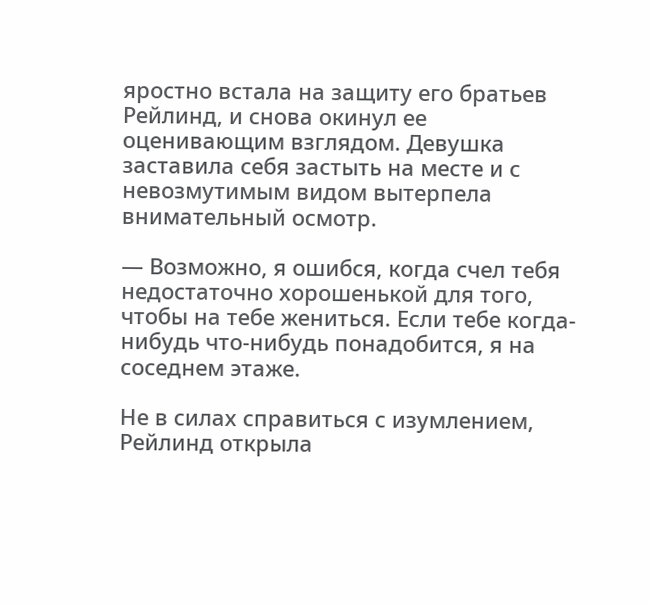яростно встала на защиту его братьев Рейлинд, и снова окинул ее оценивающим взглядом. Девушка заставила себя застыть на месте и с невозмутимым видом вытерпела внимательный осмотр.

— Возможно, я ошибся, когда счел тебя недостаточно хорошенькой для того, чтобы на тебе жениться. Если тебе когда-нибудь что-нибудь понадобится, я на соседнем этаже.

Не в силах справиться с изумлением, Рейлинд открыла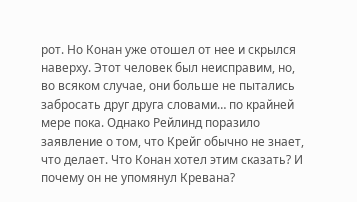рот. Но Конан уже отошел от нее и скрылся наверху. Этот человек был неисправим, но, во всяком случае, они больше не пытались забросать друг друга словами… по крайней мере пока. Однако Рейлинд поразило заявление о том, что Крейг обычно не знает, что делает. Что Конан хотел этим сказать? И почему он не упомянул Кревана?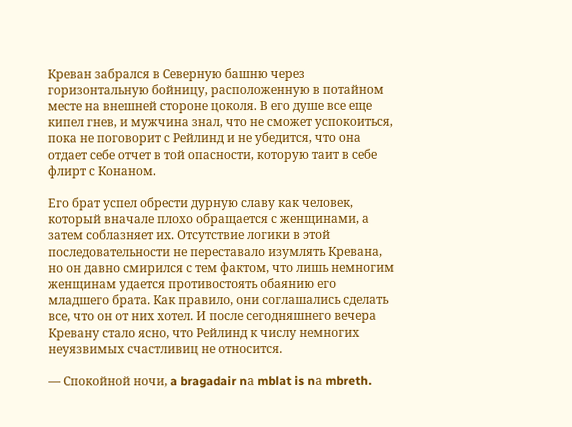Креван забрался в Северную башню через горизонтальную бойницу, расположенную в потайном месте на внешней стороне цоколя. В его душе все еще кипел гнев, и мужчина знал, что не сможет успокоиться, пока не поговорит с Рейлинд и не убедится, что она отдает себе отчет в той опасности, которую таит в себе флирт с Конаном.

Его брат успел обрести дурную славу как человек, который вначале плохо обращается с женщинами, а затем соблазняет их. Отсутствие логики в этой последовательности не переставало изумлять Кревана, но он давно смирился с тем фактом, что лишь немногим женщинам удается противостоять обаянию его младшего брата. Как правило, они соглашались сделать все, что он от них хотел. И после сегодняшнего вечера Кревану стало ясно, что Рейлинд к числу немногих неуязвимых счастливиц не относится.

— Спокойной ночи, a bragadair nа mblat is nа mbreth.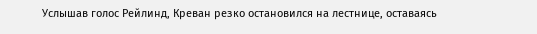Услышав голос Рейлинд, Креван резко остановился на лестнице, оставаясь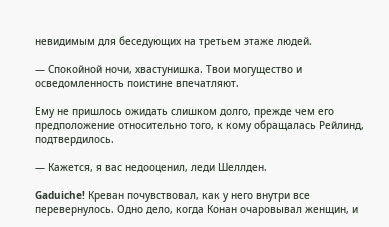невидимым для беседующих на третьем этаже людей.

— Спокойной ночи, хвастунишка. Твои могущество и осведомленность поистине впечатляют.

Ему не пришлось ожидать слишком долго, прежде чем его предположение относительно того, к кому обращалась Рейлинд, подтвердилось.

— Кажется, я вас недооценил, леди Шеллден.

Gaduiche! Креван почувствовал, как у него внутри все перевернулось. Одно дело, когда Конан очаровывал женщин, и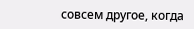совсем другое, когда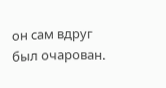он сам вдруг был очарован.